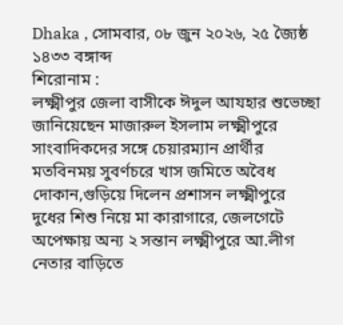Dhaka , সোমবার, ০৮ জুন ২০২৬, ২৫ জ্যৈষ্ঠ ১৪৩৩ বঙ্গাব্দ
শিরোনাম :
লক্ষ্মীপুর জেলা বাসীকে ঈদুল আযহার শুভেচ্ছা জানিয়েছেন মাজারুল ইসলাম লক্ষ্মীপুরে সাংবাদিকদের সঙ্গে চেয়ারম্যান প্রার্থীর মতবিনময় সুবর্ণচরে খাস জমিতে অবৈধ দোকান,গুড়িয়ে দিলেন প্রশাসন লক্ষ্মীপুরে দুধের শিশু নিয়ে মা কারাগারে, জেলগেটে অপেক্ষায় অন্য ২ সন্তান লক্ষ্মীপুরে আ.লীগ নেতার বাড়িতে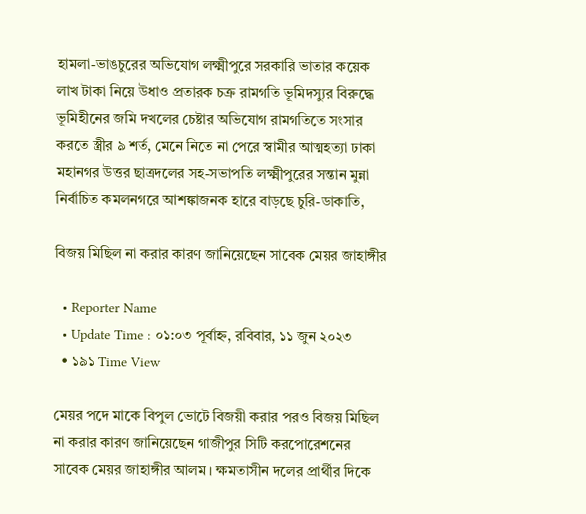হামলা-ভাঙচুরের অভিযোগ লক্ষ্মীপুরে সরকারি ভাতার কয়েক লাখ টাকা নিয়ে উধাও প্রতারক চক্র রামগতি ভূমিদস্যুর বিরুদ্ধে ভূমিহীনের জমি দখলের চেষ্টার অভিযোগ রামগতিতে সংসার করতে স্ত্রীর ৯ শর্ত, মেনে নিতে না পেরে স্বামীর আত্মহত্যা ঢাকা মহানগর উত্তর ছাত্রদলের সহ-সভাপতি লক্ষ্মীপুরের সন্তান মুন্না নির্বাচিত কমলনগরে আশঙ্কাজনক হারে বাড়ছে চুরি-ডাকাতি,

বিজয় মিছিল না করার কারণ জানিয়েছেন সাবেক মেয়র জাহাঙ্গীর

  • Reporter Name
  • Update Time : ০১:০৩ পূর্বাহ্ন, রবিবার, ১১ জুন ২০২৩
  • ১৯১ Time View

মেয়র পদে মাকে বিপুল ভোটে বিজয়ী করার পরও বিজয় মিছিল না করার কারণ জানিয়েছেন গাজীপুর সিটি করপোরেশনের সাবেক মেয়র জাহাঙ্গীর আলম। ক্ষমতাসীন দলের প্রার্থীর দিকে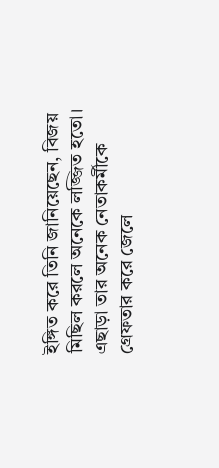ইঙ্গিত করে তিনি জানিয়েছেন, বিজয় মিছিল করলে অনেকে লজ্জিত হতো। এছাড়া তার অনেক নেতাকর্মীকে গ্রেফতার করে জেলে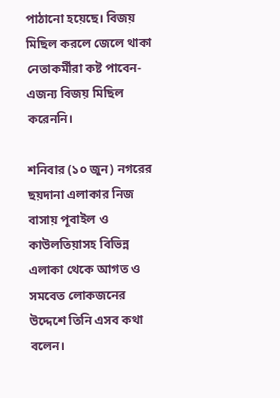পাঠানো হয়েছে। বিজয় মিছিল করলে জেলে থাকা নেতাকর্মীরা কষ্ট পাবেন- এজন্য বিজয় মিছিল করেননি।

শনিবার (১০ জুন) নগরের ছয়দানা এলাকার নিজ বাসায় পূবাইল ও কাউলতিয়াসহ বিভিন্ন এলাকা থেকে আগত ও সমবেত লোকজনের উদ্দেশে তিনি এসব কথা বলেন।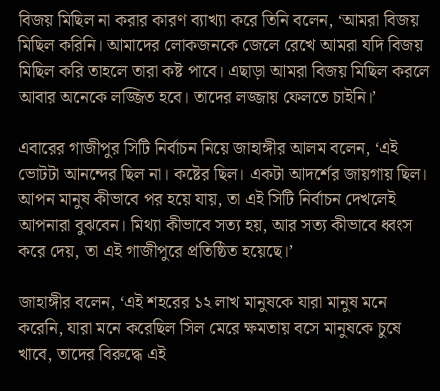বিজয় মিছিল না করার কারণ ব্যাখ্যা করে তিনি বলেন, ‘আমরা বিজয় মিছিল করিনি। আমাদের লোকজনকে জেলে রেখে আমরা যদি বিজয় মিছিল করি তাহলে তারা কষ্ট পাবে। এছাড়া আমরা বিজয় মিছিল করলে আবার অনেকে লজ্জিত হবে। তাদের লজ্জায় ফেলতে চাইনি।’

এবারের গাজীপুর সিটি নির্বাচন নিয়ে জাহাঙ্গীর আলম বলেন, ‘এই ভোটটা আনন্দের ছিল না। কষ্টের ছিল। একটা আদর্শের জায়গায় ছিল। আপন মানুষ কীভাবে পর হয়ে যায়, তা এই সিটি নির্বাচন দেখলেই আপনারা বুঝবেন। মিথ্যা কীভাবে সত্য হয়, আর সত্য কীভাবে ধ্বংস করে দেয়, তা এই গাজীপুরে প্রতিষ্ঠিত হয়েছে।’

জাহাঙ্গীর বলেন, ‘এই শহরের ১২ লাখ মানুষকে যারা মানুষ মনে করেনি, যারা মনে করেছিল সিল মেরে ক্ষমতায় বসে মানুষকে চুষে খাবে, তাদের বিরুদ্ধে এই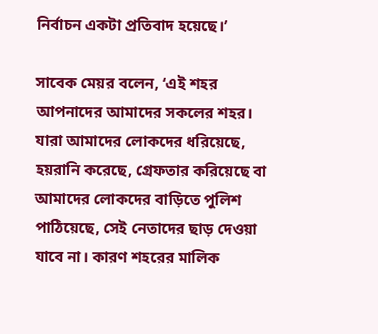নির্বাচন একটা প্রতিবাদ হয়েছে।’

সাবেক মেয়র বলেন, ‘এই শহর আপনাদের আমাদের সকলের শহর। যারা আমাদের লোকদের ধরিয়েছে, হয়রানি করেছে, গ্রেফতার করিয়েছে বা আমাদের লোকদের বাড়িতে পুলিশ পাঠিয়েছে, সেই নেতাদের ছাড় দেওয়া যাবে না। কারণ শহরের মালিক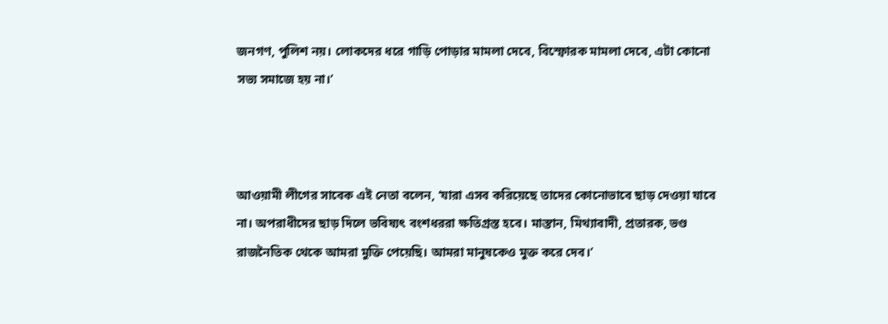জনগণ, পুলিশ নয়। লোকদের ধরে গাড়ি পোড়ার মামলা দেবে, বিস্ফোরক মামলা দেবে, এটা কোনো সভ্য সমাজে হয় না।’



আওয়ামী লীগের সাবেক এই নেতা বলেন, ‘যারা এসব করিয়েছে তাদের কোনোভাবে ছাড় দেওয়া যাবে না। অপরাধীদের ছাড় দিলে ভবিষ্যৎ বংশধররা ক্ষতিগ্রস্ত হবে। মাস্তান, মিথ্যাবাদী, প্রতারক, ভণ্ড রাজনৈতিক থেকে আমরা মুক্তি পেয়েছি। আমরা মানুষকেও মুক্ত করে দেব।’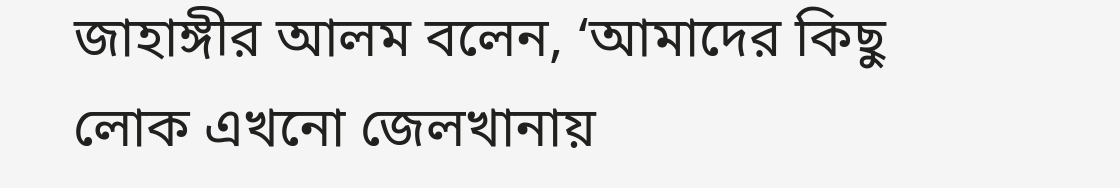জাহাঙ্গীর আলম বলেন, ‘আমাদের কিছু লোক এখনো জেলখানায়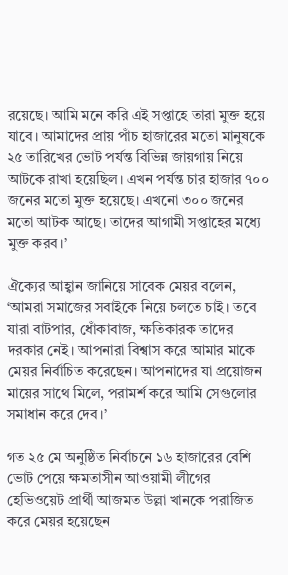রয়েছে। আমি মনে করি এই সপ্তাহে তারা মুক্ত হয়ে যাবে। আমাদের প্রায় পাঁচ হাজারের মতো মানুষকে ২৫ তারিখের ভোট পর্যন্ত বিভিন্ন জায়গায় নিয়ে আটকে রাখা হয়েছিল। এখন পর্যন্ত চার হাজার ৭০০ জনের মতো মুক্ত হয়েছে। এখনো ৩০০ জনের মতো আটক আছে। তাদের আগামী সপ্তাহের মধ্যে মুক্ত করব।’

ঐক্যের আহ্বান জানিয়ে সাবেক মেয়র বলেন, ‘আমরা সমাজের সবাইকে নিয়ে চলতে চাই। তবে যারা বাটপার, ধোঁকাবাজ, ক্ষতিকারক তাদের দরকার নেই। আপনারা বিশ্বাস করে আমার মাকে মেয়র নির্বাচিত করেছেন। আপনাদের যা প্রয়োজন মায়ের সাথে মিলে, পরামর্শ করে আমি সেগুলোর সমাধান করে দেব।’

গত ২৫ মে অনুষ্ঠিত নির্বাচনে ১৬ হাজারের বেশি ভোট পেয়ে ক্ষমতাসীন আওয়ামী লীগের হেভিওয়েট প্রার্থী আজমত উল্লা খানকে পরাজিত করে মেয়র হয়েছেন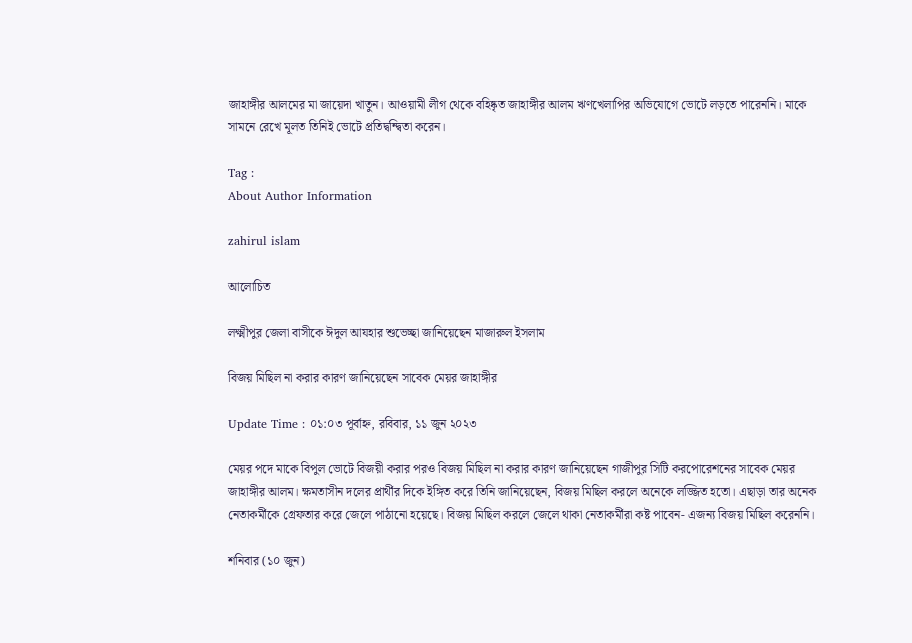জাহাঙ্গীর আলমের মা জায়েদা খাতুন। আওয়ামী লীগ থেকে বহিষ্কৃত জাহাঙ্গীর আলম ঋণখেলাপির অভিযোগে ভোটে লড়তে পারেননি। মাকে সামনে রেখে মূলত তিনিই ভোটে প্রতিদ্বন্দ্বিতা করেন।

Tag :
About Author Information

zahirul islam

আলোচিত

লক্ষ্মীপুর জেলা বাসীকে ঈদুল আযহার শুভেচ্ছা জানিয়েছেন মাজারুল ইসলাম

বিজয় মিছিল না করার কারণ জানিয়েছেন সাবেক মেয়র জাহাঙ্গীর

Update Time : ০১:০৩ পূর্বাহ্ন, রবিবার, ১১ জুন ২০২৩

মেয়র পদে মাকে বিপুল ভোটে বিজয়ী করার পরও বিজয় মিছিল না করার কারণ জানিয়েছেন গাজীপুর সিটি করপোরেশনের সাবেক মেয়র জাহাঙ্গীর আলম। ক্ষমতাসীন দলের প্রার্থীর দিকে ইঙ্গিত করে তিনি জানিয়েছেন, বিজয় মিছিল করলে অনেকে লজ্জিত হতো। এছাড়া তার অনেক নেতাকর্মীকে গ্রেফতার করে জেলে পাঠানো হয়েছে। বিজয় মিছিল করলে জেলে থাকা নেতাকর্মীরা কষ্ট পাবেন- এজন্য বিজয় মিছিল করেননি।

শনিবার (১০ জুন)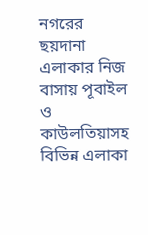নগরের ছয়দানা এলাকার নিজ বাসায় পূবাইল ও কাউলতিয়াসহ বিভিন্ন এলাকা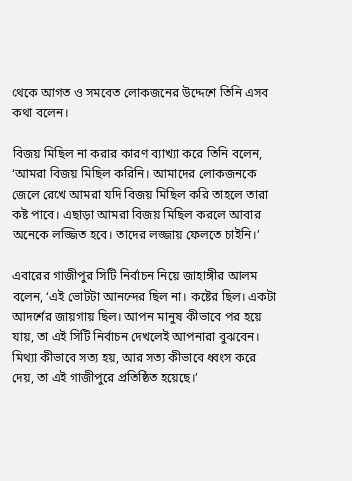থেকে আগত ও সমবেত লোকজনের উদ্দেশে তিনি এসব কথা বলেন।

বিজয় মিছিল না করার কারণ ব্যাখ্যা করে তিনি বলেন, ‘আমরা বিজয় মিছিল করিনি। আমাদের লোকজনকে জেলে রেখে আমরা যদি বিজয় মিছিল করি তাহলে তারা কষ্ট পাবে। এছাড়া আমরা বিজয় মিছিল করলে আবার অনেকে লজ্জিত হবে। তাদের লজ্জায় ফেলতে চাইনি।’

এবারের গাজীপুর সিটি নির্বাচন নিয়ে জাহাঙ্গীর আলম বলেন, ‘এই ভোটটা আনন্দের ছিল না। কষ্টের ছিল। একটা আদর্শের জায়গায় ছিল। আপন মানুষ কীভাবে পর হয়ে যায়, তা এই সিটি নির্বাচন দেখলেই আপনারা বুঝবেন। মিথ্যা কীভাবে সত্য হয়, আর সত্য কীভাবে ধ্বংস করে দেয়, তা এই গাজীপুরে প্রতিষ্ঠিত হয়েছে।’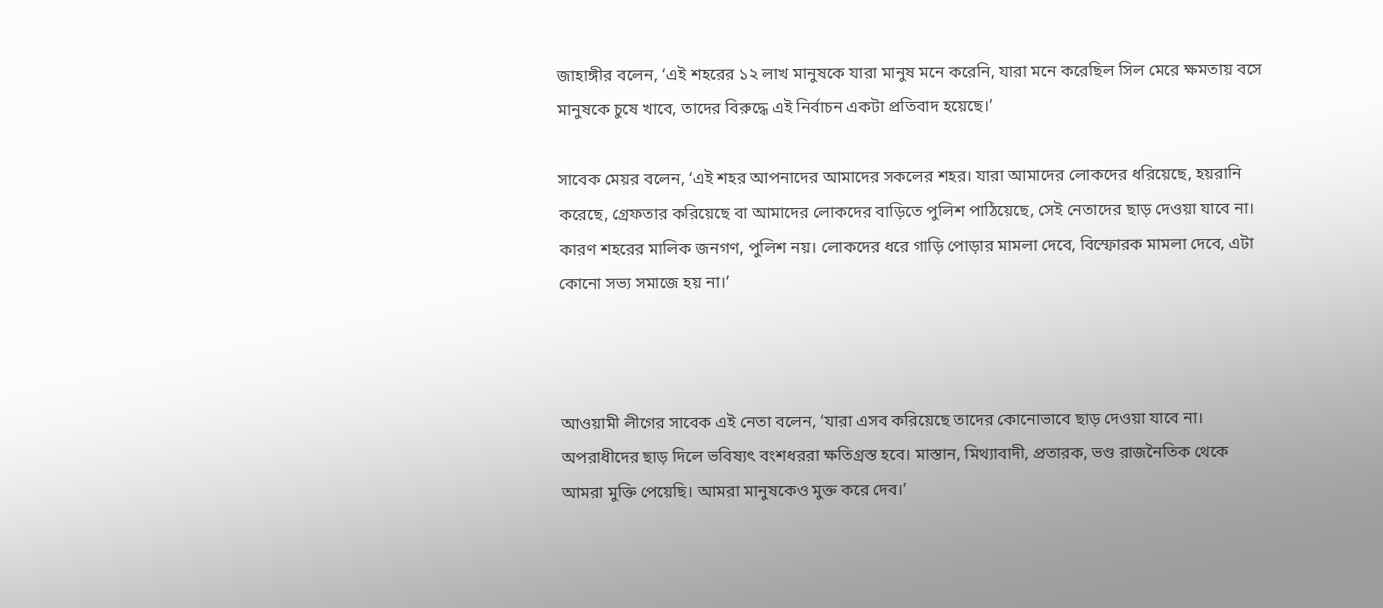জাহাঙ্গীর বলেন, ‘এই শহরের ১২ লাখ মানুষকে যারা মানুষ মনে করেনি, যারা মনে করেছিল সিল মেরে ক্ষমতায় বসে মানুষকে চুষে খাবে, তাদের বিরুদ্ধে এই নির্বাচন একটা প্রতিবাদ হয়েছে।’

সাবেক মেয়র বলেন, ‘এই শহর আপনাদের আমাদের সকলের শহর। যারা আমাদের লোকদের ধরিয়েছে, হয়রানি করেছে, গ্রেফতার করিয়েছে বা আমাদের লোকদের বাড়িতে পুলিশ পাঠিয়েছে, সেই নেতাদের ছাড় দেওয়া যাবে না। কারণ শহরের মালিক জনগণ, পুলিশ নয়। লোকদের ধরে গাড়ি পোড়ার মামলা দেবে, বিস্ফোরক মামলা দেবে, এটা কোনো সভ্য সমাজে হয় না।’



আওয়ামী লীগের সাবেক এই নেতা বলেন, ‘যারা এসব করিয়েছে তাদের কোনোভাবে ছাড় দেওয়া যাবে না। অপরাধীদের ছাড় দিলে ভবিষ্যৎ বংশধররা ক্ষতিগ্রস্ত হবে। মাস্তান, মিথ্যাবাদী, প্রতারক, ভণ্ড রাজনৈতিক থেকে আমরা মুক্তি পেয়েছি। আমরা মানুষকেও মুক্ত করে দেব।’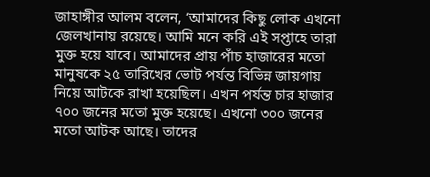জাহাঙ্গীর আলম বলেন, ‘আমাদের কিছু লোক এখনো জেলখানায় রয়েছে। আমি মনে করি এই সপ্তাহে তারা মুক্ত হয়ে যাবে। আমাদের প্রায় পাঁচ হাজারের মতো মানুষকে ২৫ তারিখের ভোট পর্যন্ত বিভিন্ন জায়গায় নিয়ে আটকে রাখা হয়েছিল। এখন পর্যন্ত চার হাজার ৭০০ জনের মতো মুক্ত হয়েছে। এখনো ৩০০ জনের মতো আটক আছে। তাদের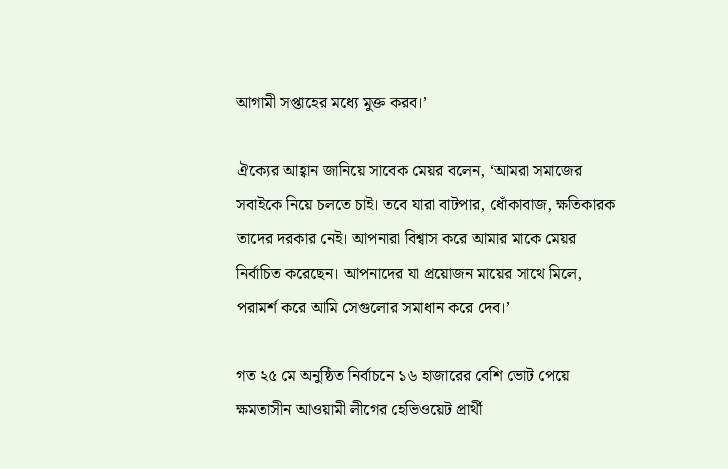আগামী সপ্তাহের মধ্যে মুক্ত করব।’

ঐক্যের আহ্বান জানিয়ে সাবেক মেয়র বলেন, ‘আমরা সমাজের সবাইকে নিয়ে চলতে চাই। তবে যারা বাটপার, ধোঁকাবাজ, ক্ষতিকারক তাদের দরকার নেই। আপনারা বিশ্বাস করে আমার মাকে মেয়র নির্বাচিত করেছেন। আপনাদের যা প্রয়োজন মায়ের সাথে মিলে, পরামর্শ করে আমি সেগুলোর সমাধান করে দেব।’

গত ২৫ মে অনুষ্ঠিত নির্বাচনে ১৬ হাজারের বেশি ভোট পেয়ে ক্ষমতাসীন আওয়ামী লীগের হেভিওয়েট প্রার্থী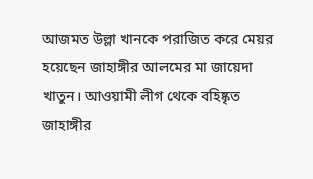আজমত উল্লা খানকে পরাজিত করে মেয়র হয়েছেন জাহাঙ্গীর আলমের মা জায়েদা খাতুন। আওয়ামী লীগ থেকে বহিষ্কৃত জাহাঙ্গীর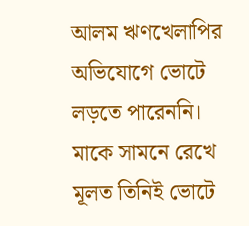আলম ঋণখেলাপির অভিযোগে ভোটে লড়তে পারেননি। মাকে সামনে রেখে মূলত তিনিই ভোটে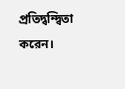প্রতিদ্বন্দ্বিতা করেন।